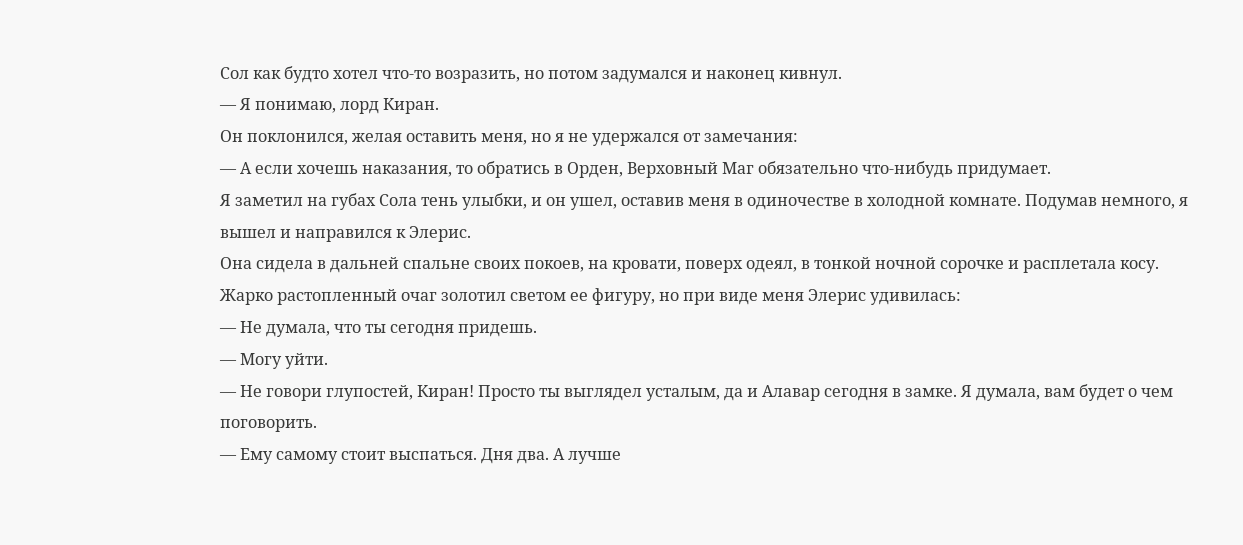Сол как будто хотел что-то возразить, но потом задумался и наконец кивнул.
— Я понимаю, лорд Киран.
Он поклонился, желая оставить меня, но я не удержался от замечания:
— А если хочешь наказания, то обратись в Орден, Верховный Маг обязательно что-нибудь придумает.
Я заметил на губах Сола тень улыбки, и он ушел, оставив меня в одиночестве в холодной комнате. Подумав немного, я вышел и направился к Элерис.
Она сидела в дальней спальне своих покоев, на кровати, поверх одеял, в тонкой ночной сорочке и расплетала косу. Жарко растопленный очаг золотил светом ее фигуру, но при виде меня Элерис удивилась:
— Не думала, что ты сегодня придешь.
— Могу уйти.
— Не говори глупостей, Киран! Просто ты выглядел усталым, да и Алавар сегодня в замке. Я думала, вам будет о чем поговорить.
— Ему самому стоит выспаться. Дня два. А лучше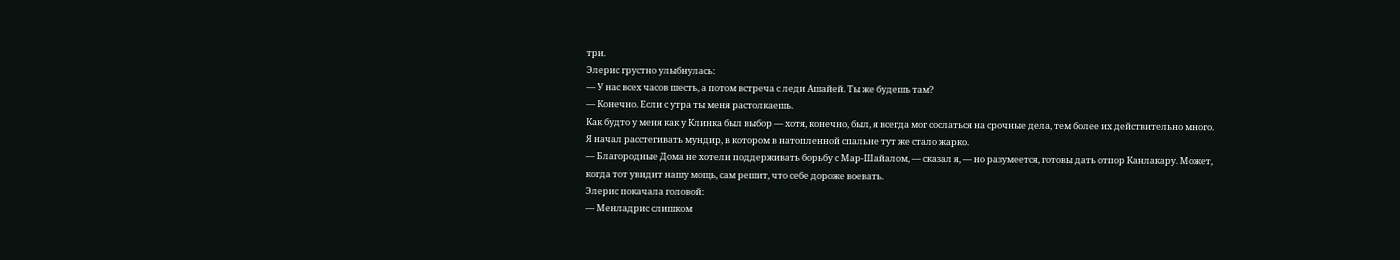три.
Элерис грустно улыбнулась:
— У нас всех часов шесть, а потом встреча с леди Ашайей. Ты же будешь там?
— Конечно. Если с утра ты меня растолкаешь.
Как будто у меня как у Клинка был выбор — хотя, конечно, был, я всегда мог сослаться на срочные дела, тем более их действительно много.
Я начал расстегивать мундир, в котором в натопленной спальне тут же стало жарко.
— Благородные Дома не хотели поддерживать борьбу с Мар-Шайалом, — сказал я, — но разумеется, готовы дать отпор Канлакару. Может, когда тот увидит нашу мощь, сам решит, что себе дороже воевать.
Элерис покачала головой:
— Менладрис слишком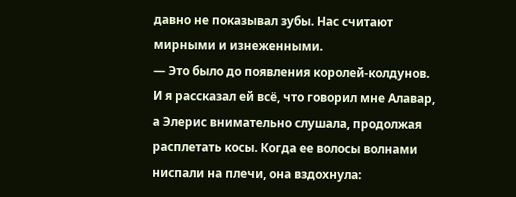давно не показывал зубы. Нас считают мирными и изнеженными.
— Это было до появления королей-колдунов.
И я рассказал ей всё, что говорил мне Алавар, а Элерис внимательно слушала, продолжая расплетать косы. Когда ее волосы волнами ниспали на плечи, она вздохнула: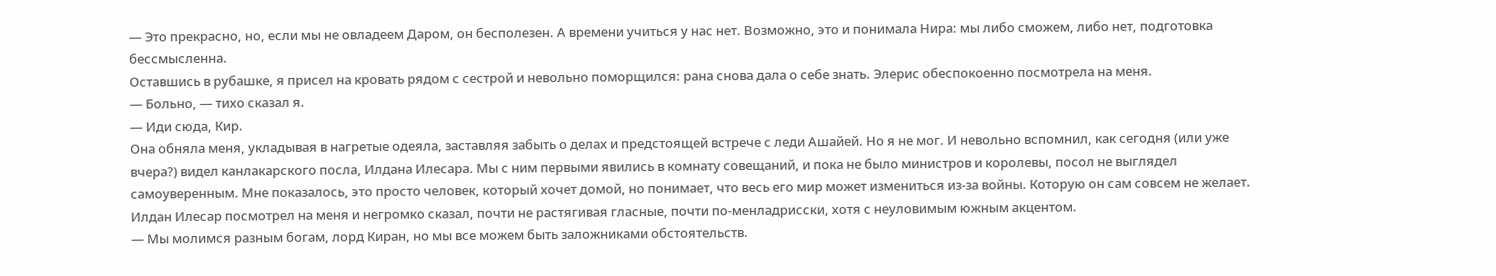— Это прекрасно, но, если мы не овладеем Даром, он бесполезен. А времени учиться у нас нет. Возможно, это и понимала Нира: мы либо сможем, либо нет, подготовка бессмысленна.
Оставшись в рубашке, я присел на кровать рядом с сестрой и невольно поморщился: рана снова дала о себе знать. Элерис обеспокоенно посмотрела на меня.
— Больно, — тихо сказал я.
— Иди сюда, Кир.
Она обняла меня, укладывая в нагретые одеяла, заставляя забыть о делах и предстоящей встрече с леди Ашайей. Но я не мог. И невольно вспомнил, как сегодня (или уже вчера?) видел канлакарского посла, Илдана Илесара. Мы с ним первыми явились в комнату совещаний, и пока не было министров и королевы, посол не выглядел самоуверенным. Мне показалось, это просто человек, который хочет домой, но понимает, что весь его мир может измениться из-за войны. Которую он сам совсем не желает.
Илдан Илесар посмотрел на меня и негромко сказал, почти не растягивая гласные, почти по-менладрисски, хотя с неуловимым южным акцентом.
— Мы молимся разным богам, лорд Киран, но мы все можем быть заложниками обстоятельств.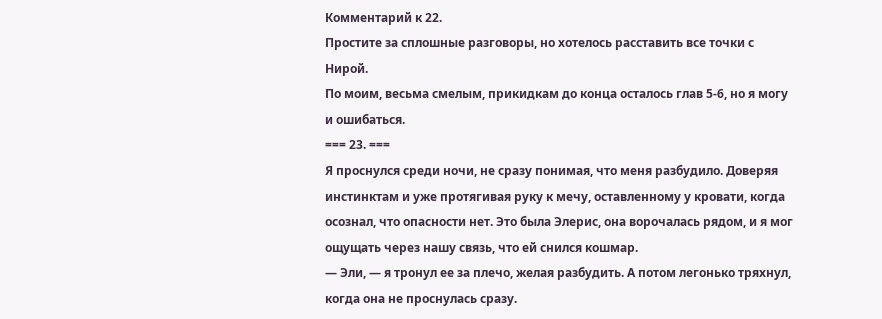Комментарий к 22.
Простите за сплошные разговоры, но хотелось расставить все точки с Нирой.
По моим, весьма смелым, прикидкам до конца осталось глав 5-6, но я могу и ошибаться.
=== 23. ===
Я проснулся среди ночи, не сразу понимая, что меня разбудило. Доверяя инстинктам и уже протягивая руку к мечу, оставленному у кровати, когда осознал, что опасности нет. Это была Элерис, она ворочалась рядом, и я мог ощущать через нашу связь, что ей снился кошмар.
— Эли, — я тронул ее за плечо, желая разбудить. А потом легонько тряхнул, когда она не проснулась сразу.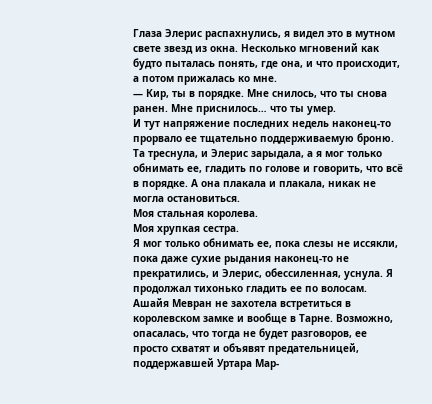Глаза Элерис распахнулись, я видел это в мутном свете звезд из окна. Несколько мгновений как будто пыталась понять, где она, и что происходит, а потом прижалась ко мне.
— Кир, ты в порядке. Мне снилось, что ты снова ранен. Мне приснилось… что ты умер.
И тут напряжение последних недель наконец-то прорвало ее тщательно поддерживаемую броню. Та треснула, и Элерис зарыдала, а я мог только обнимать ее, гладить по голове и говорить, что всё в порядке. А она плакала и плакала, никак не могла остановиться.
Моя стальная королева.
Моя хрупкая сестра.
Я мог только обнимать ее, пока слезы не иссякли, пока даже сухие рыдания наконец-то не прекратились, и Элерис, обессиленная, уснула. Я продолжал тихонько гладить ее по волосам.
Ашайя Мевран не захотела встретиться в королевском замке и вообще в Тарне. Возможно, опасалась, что тогда не будет разговоров, ее просто схватят и объявят предательницей, поддержавшей Уртара Мар-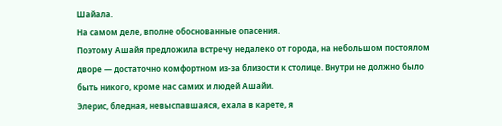Шайала.
На самом деле, вполне обоснованные опасения.
Поэтому Ашайя предложила встречу недалеко от города, на небольшом постоялом дворе — достаточно комфортном из-за близости к столице. Внутри не должно было быть никого, кроме нас самих и людей Ашайи.
Элерис, бледная, невыспавшаяся, ехала в карете, я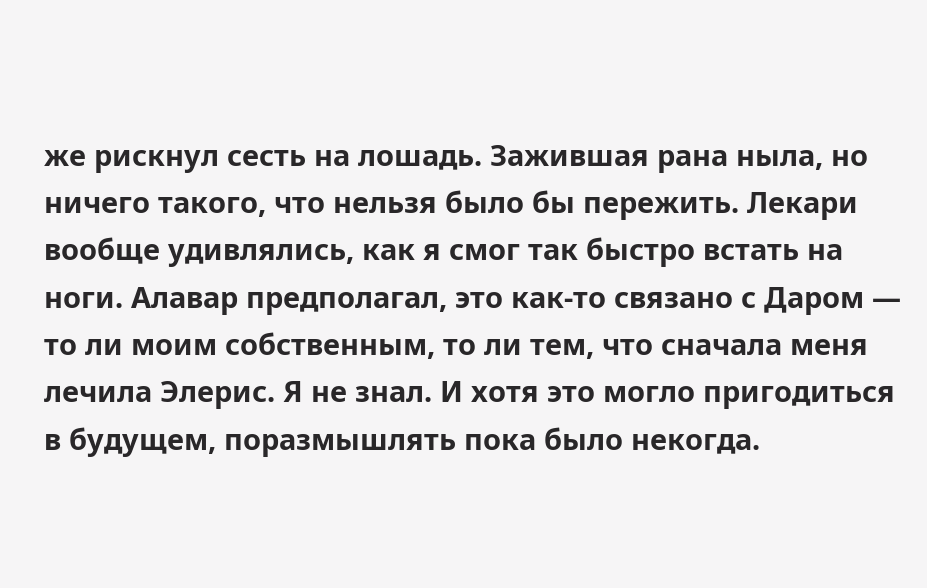же рискнул сесть на лошадь. Зажившая рана ныла, но ничего такого, что нельзя было бы пережить. Лекари вообще удивлялись, как я смог так быстро встать на ноги. Алавар предполагал, это как-то связано с Даром — то ли моим собственным, то ли тем, что сначала меня лечила Элерис. Я не знал. И хотя это могло пригодиться в будущем, поразмышлять пока было некогда.